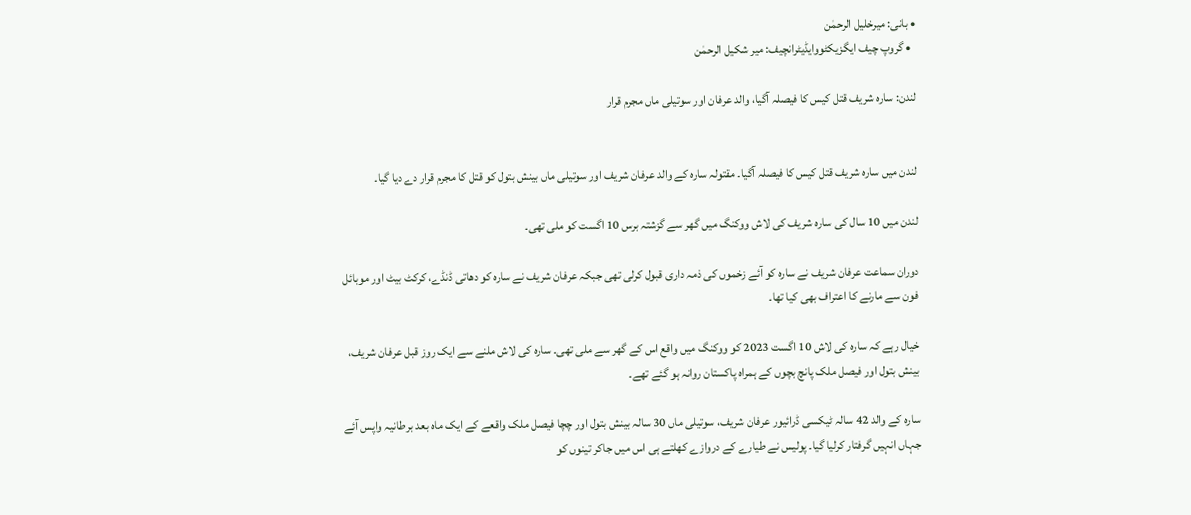• بانی: میرخلیل الرحمٰن
  • گروپ چیف ایگزیکٹووایڈیٹرانچیف: میر شکیل الرحمٰن

لندن: سارہ شریف قتل کیس کا فیصلہ آگیا، والد عرفان اور سوتیلی ماں مجرم قرار


لندن میں سارہ شریف قتل کیس کا فیصلہ آگیا۔ مقتولہ سارہ کے والد عرفان شریف اور سوتیلی ماں بینش بتول کو قتل کا مجرم قرار دے دیا گیا۔

لندن میں 10 سال کی سارہ شریف کی لاش ووکنگ میں گھر سے گزشتہ برس 10 اگست کو ملی تھی۔

دوران سماعت عرفان شریف نے سارہ کو آئے زخموں کی ذمہ داری قبول کرلی تھی جبکہ عرفان شریف نے سارہ کو دھاتی ڈنڈے، کرکٹ بیٹ اور موبائل فون سے مارنے کا اعتراف بھی کیا تھا۔

خیال رہے کہ سارہ کی لاش 10 اگست 2023 کو ووکنگ میں واقع اس کے گھر سے ملی تھی۔ سارہ کی لاش ملنے سے ایک روز قبل عرفان شریف، بینش بتول اور فیصل ملک پانچ بچوں کے ہمراہ پاکستان روانہ ہو گئے تھے۔

سارہ کے والد 42 سالہ ٹیکسی ڈرائیور عرفان شریف، سوتیلی ماں 30 سالہ بینش بتول اور چچا فیصل ملک واقعے کے ایک ماہ بعد برطانیہ واپس آئے جہاں انہیں گرفتار کرلیا گیا۔ پولیس نے طیارے کے دروازے کھلتے ہی اس میں جاکر تینوں کو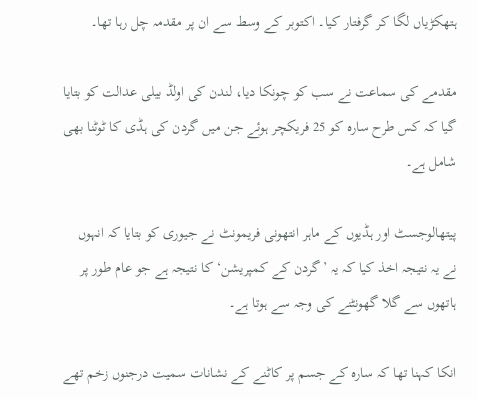ہتھکڑیاں لگا کر گرفتار کیا۔ اکتوبر کے وسط سے ان پر مقدمہ چل رہا تھا۔

مقدمے کی سماعت نے سب کو چونکا دیا، لندن کی اولڈ بیلی عدالت کو بتایا گیا کہ کس طرح سارہ کو 25 فریکچر ہوئے جن میں گردن کی ہڈی کا ٹوٹنا بھی شامل ہے۔

پیتھالوجسٹ اور ہڈیوں کے ماہر انتھونی فریمونٹ نے جیوری کو بتایا کہ انہوں نے یہ نتیجہ اخذ کیا کہ یہ ’گردن کے کمپریشن‘ کا نتیجہ ہے جو عام طور پر ہاتھوں سے گلا گھونٹنے کی وجہ سے ہوتا ہے۔

انکا کہنا تھا کہ سارہ کے جسم پر کاٹنے کے نشانات سمیت درجنوں زخم تھے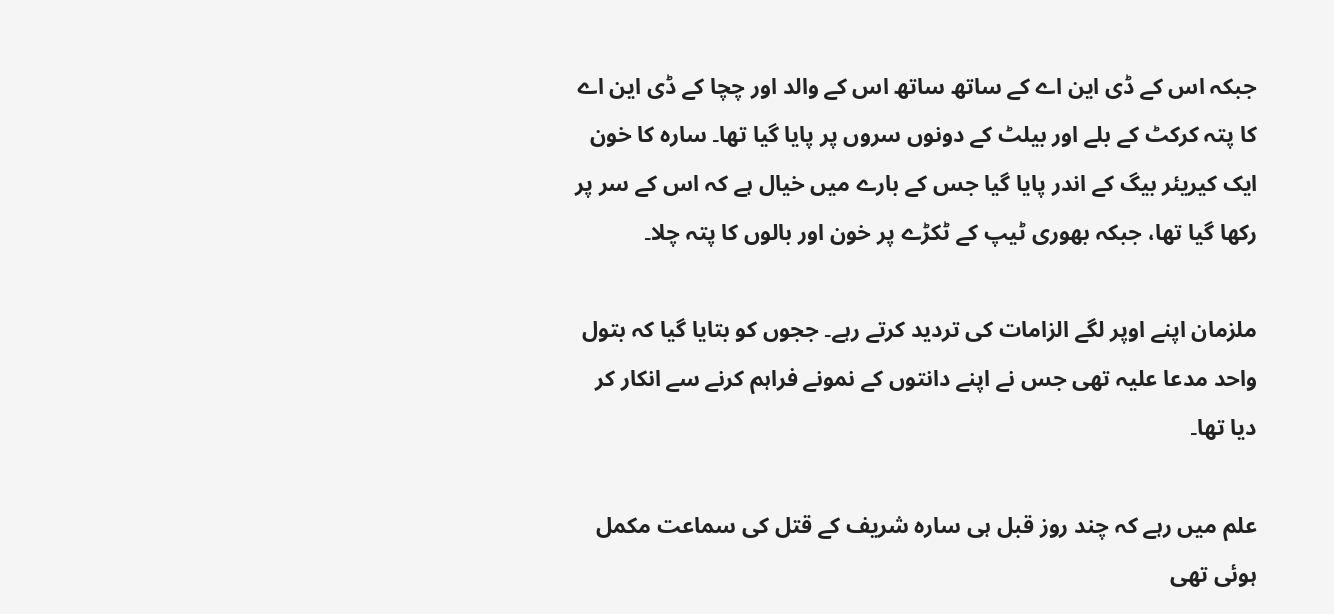جبکہ اس کے ڈی این اے کے ساتھ ساتھ اس کے والد اور چچا کے ڈی این اے کا پتہ کرکٹ کے بلے اور بیلٹ کے دونوں سروں پر پایا گیا تھا۔ سارہ کا خون ایک کیریئر بیگ کے اندر پایا گیا جس کے بارے میں خیال ہے کہ اس کے سر پر رکھا گیا تھا، جبکہ بھوری ٹیپ کے ٹکڑے پر خون اور بالوں کا پتہ چلا۔

ملزمان اپنے اوپر لگے الزامات کی تردید کرتے رہے۔ ججوں کو بتایا گیا کہ بتول واحد مدعا علیہ تھی جس نے اپنے دانتوں کے نمونے فراہم کرنے سے انکار کر دیا تھا۔

علم میں رہے کہ چند روز قبل ہی سارہ شریف کے قتل کی سماعت مکمل ہوئی تھی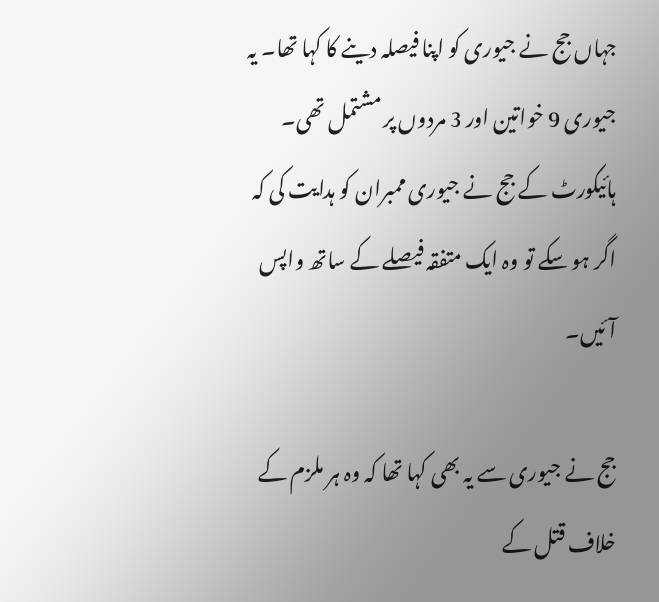جہاں جج نے جیوری کو اپنا فیصلہ دینے کا کہا تھا۔ یہ جیوری 9 خواتین اور 3 مردوں پر مشتمل تھی۔ ہائیکورٹ کے جج نے جیوری ممبران کو ہدایت کی کہ اگر ہو سکے تو وہ ایک متفقہ فیصلے کے ساتھ واپس آئیں۔

جج نے جیوری سے یہ بھی کہا تھا کہ وہ ہر ملزم کے خلاف قتل کے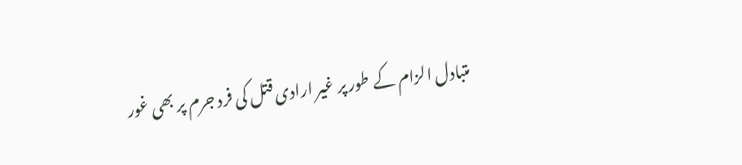متبادل الزام کے طور پر غیر ارادی قتل کی فرد جرم پر بھی غور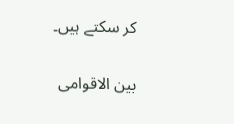کر سکتے ہیں۔

بین الاقوامی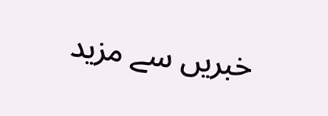خبریں سے مزید